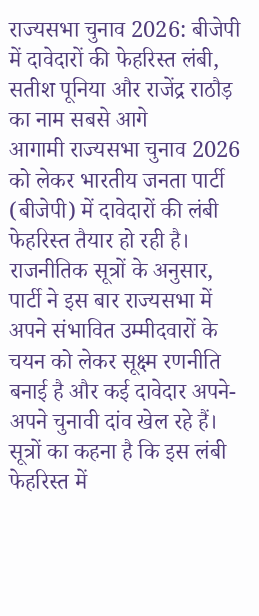राज्यसभा चुनाव 2026: बीजेपी में दावेदारों की फेहरिस्त लंबी, सतीश पूनिया और राजेंद्र राठौड़ का नाम सबसे आगे
आगामी राज्यसभा चुनाव 2026 को लेकर भारतीय जनता पार्टी (बीजेपी) में दावेदारों की लंबी फेहरिस्त तैयार हो रही है। राजनीतिक सूत्रों के अनुसार, पार्टी ने इस बार राज्यसभा में अपने संभावित उम्मीदवारों के चयन को लेकर सूक्ष्म रणनीति बनाई है और कई दावेदार अपने-अपने चुनावी दांव खेल रहे हैं।
सूत्रों का कहना है कि इस लंबी फेहरिस्त में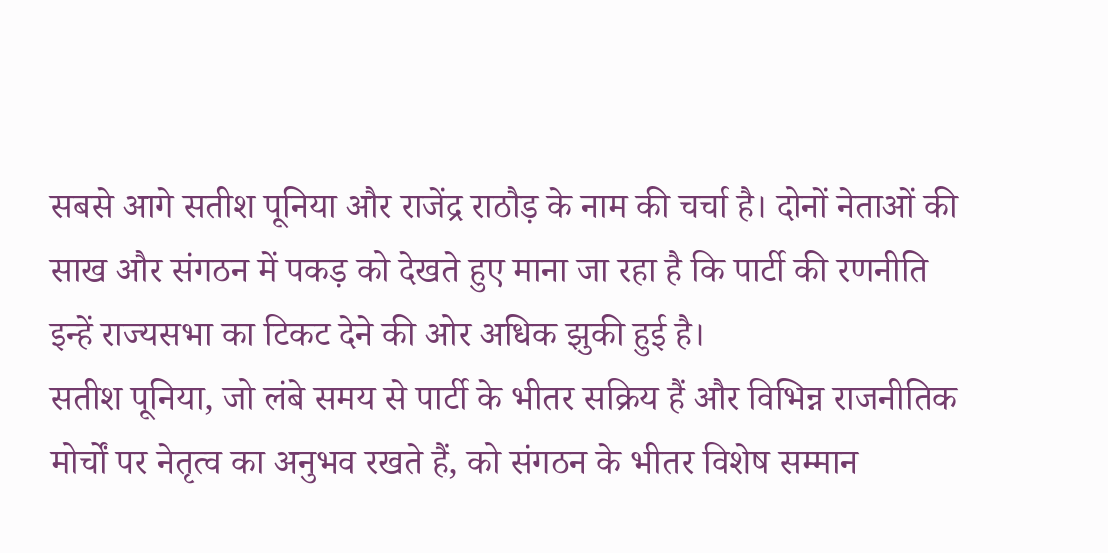सबसे आगे सतीश पूनिया और राजेंद्र राठौड़ के नाम की चर्चा है। दोनों नेताओं की साख और संगठन में पकड़ को देखते हुए माना जा रहा है कि पार्टी की रणनीति इन्हें राज्यसभा का टिकट देने की ओर अधिक झुकी हुई है।
सतीश पूनिया, जो लंबे समय से पार्टी के भीतर सक्रिय हैं और विभिन्न राजनीतिक मोर्चों पर नेतृत्व का अनुभव रखते हैं, को संगठन के भीतर विशेष सम्मान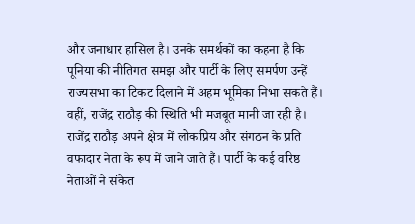और जनाधार हासिल है। उनके समर्थकों का कहना है कि पूनिया की नीतिगत समझ और पार्टी के लिए समर्पण उन्हें राज्यसभा का टिकट दिलाने में अहम भूमिका निभा सकते हैं।
वहीं, राजेंद्र राठौड़ की स्थिति भी मजबूत मानी जा रही है। राजेंद्र राठौड़ अपने क्षेत्र में लोकप्रिय और संगठन के प्रति वफादार नेता के रूप में जाने जाते हैं। पार्टी के कई वरिष्ठ नेताओं ने संकेत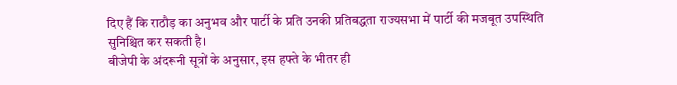दिए हैं कि राठौड़ का अनुभव और पार्टी के प्रति उनकी प्रतिबद्धता राज्यसभा में पार्टी की मजबूत उपस्थिति सुनिश्चित कर सकती है।
बीजेपी के अंदरूनी सूत्रों के अनुसार, इस हफ्ते के भीतर ही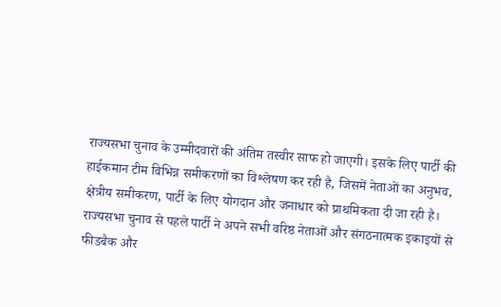राज्यसभा चुनाव के उम्मीदवारों की अंतिम तस्वीर साफ हो जाएगी। इसके लिए पार्टी की हाईकमान टीम विभिन्न समीकरणों का विश्लेषण कर रही है, जिसमें नेताओं का अनुभव, क्षेत्रीय समीकरण, पार्टी के लिए योगदान और जनाधार को प्राथमिकता दी जा रही है।
राज्यसभा चुनाव से पहले पार्टी ने अपने सभी वरिष्ठ नेताओं और संगठनात्मक इकाइयों से फीडबैक और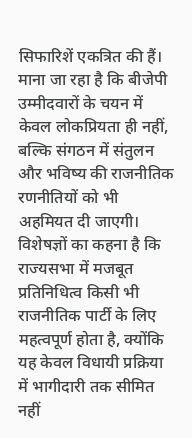सिफारिशें एकत्रित की हैं। माना जा रहा है कि बीजेपी उम्मीदवारों के चयन में केवल लोकप्रियता ही नहीं, बल्कि संगठन में संतुलन और भविष्य की राजनीतिक रणनीतियों को भी अहमियत दी जाएगी।
विशेषज्ञों का कहना है कि राज्यसभा में मजबूत प्रतिनिधित्व किसी भी राजनीतिक पार्टी के लिए महत्वपूर्ण होता है, क्योंकि यह केवल विधायी प्रक्रिया में भागीदारी तक सीमित नहीं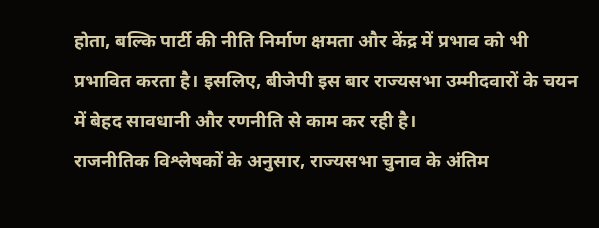होता, बल्कि पार्टी की नीति निर्माण क्षमता और केंद्र में प्रभाव को भी प्रभावित करता है। इसलिए, बीजेपी इस बार राज्यसभा उम्मीदवारों के चयन में बेहद सावधानी और रणनीति से काम कर रही है।
राजनीतिक विश्लेषकों के अनुसार, राज्यसभा चुनाव के अंतिम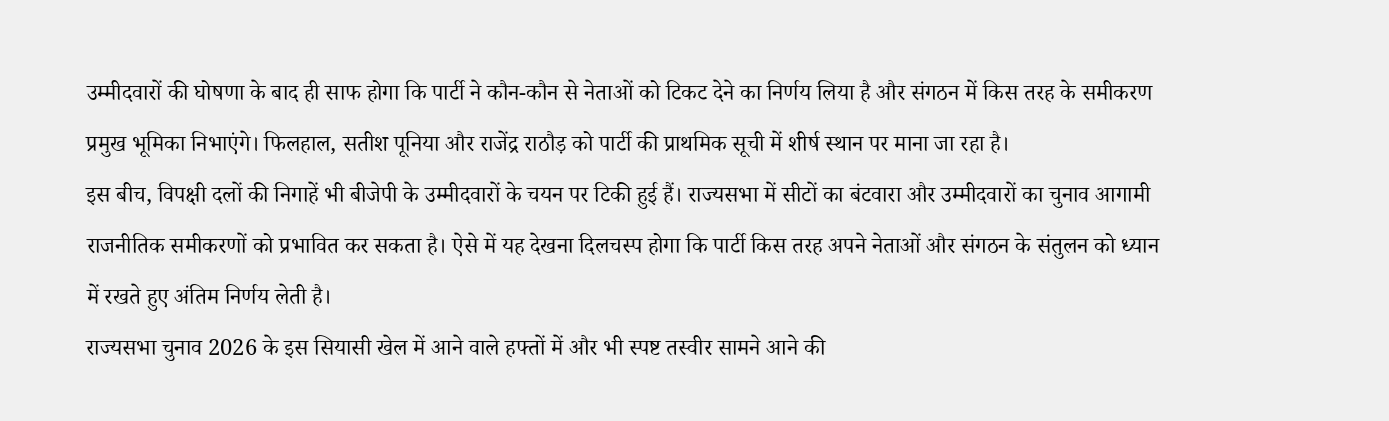उम्मीदवारों की घोषणा के बाद ही साफ होगा कि पार्टी ने कौन-कौन से नेताओं को टिकट देने का निर्णय लिया है और संगठन में किस तरह के समीकरण प्रमुख भूमिका निभाएंगे। फिलहाल, सतीश पूनिया और राजेंद्र राठौड़ को पार्टी की प्राथमिक सूची में शीर्ष स्थान पर माना जा रहा है।
इस बीच, विपक्षी दलों की निगाहें भी बीजेपी के उम्मीदवारों के चयन पर टिकी हुई हैं। राज्यसभा में सीटों का बंटवारा और उम्मीदवारों का चुनाव आगामी राजनीतिक समीकरणों को प्रभावित कर सकता है। ऐसे में यह देखना दिलचस्प होगा कि पार्टी किस तरह अपने नेताओं और संगठन के संतुलन को ध्यान में रखते हुए अंतिम निर्णय लेती है।
राज्यसभा चुनाव 2026 के इस सियासी खेल में आने वाले हफ्तों में और भी स्पष्ट तस्वीर सामने आने की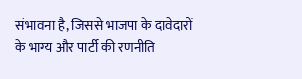संभावना है, जिससे भाजपा के दावेदारों के भाग्य और पार्टी की रणनीति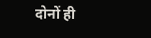दोनों ही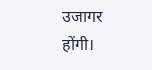उजागर होंगी।